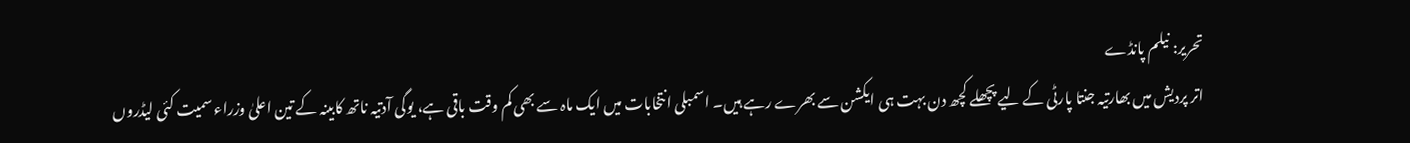تحریر: نیلم پانڈے
اتر پردیش میں بھارتیہ جنتا پارٹی کے لیے پچھلے کچھ دن بہت ہی ایکشن سے بھرے رہے ہیں۔ اسمبلی انتخابات میں ایک ماہ سے بھی کم وقت باقی ہے، یوگی آدتیہ ناتھ کابینہ کے تین اعلیٰ وزراء سمیت کئی لیڈروں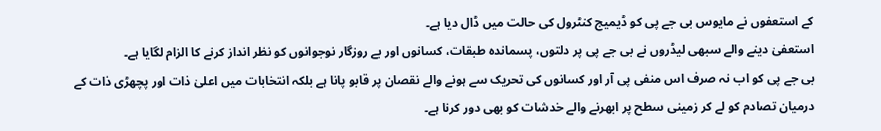کے استعفوں نے مایوس بی جے پی کو ڈیمیج کنٹرول کی حالت میں ڈال دیا ہے۔
استعفیٰ دینے والے سبھی لیڈروں نے بی جے پی پر دلتوں، پسماندہ طبقات، کسانوں اور بے روزگار نوجوانوں کو نظر انداز کرنے کا الزام لگایا ہے۔
بی جے پی کو اب نہ صرف اس منفی پی آر اور کسانوں کی تحریک سے ہونے والے نقصان پر قابو پانا ہے بلکہ انتخابات میں اعلیٰ ذات اور پچھڑی ذات کے درمیان تصادم کو لے کر زمینی سطح پر ابھرنے والے خدشات کو بھی دور کرنا ہے۔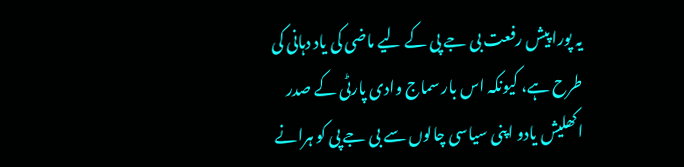یہ پورا پیش رفعت بی جے پی کے لیے ماضی کی یاد دہانی کی طرح ہے، کیونکہ اس بار سماج وادی پارٹی کے صدر اکھلیش یادو اپنی سیاسی چالوں سے بی جے پی کو ہرانے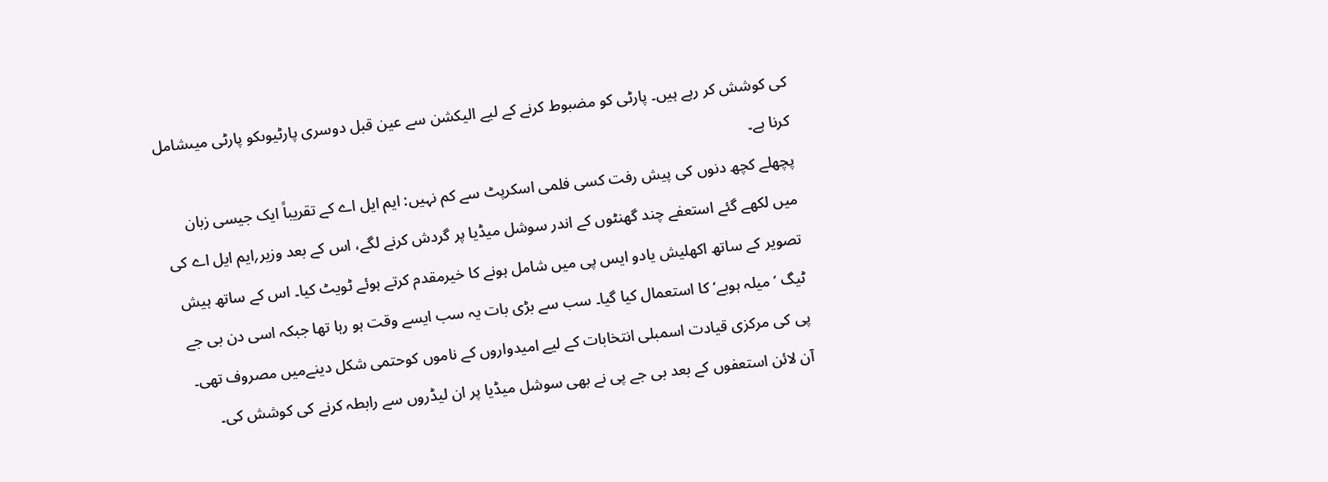کی کوشش کر رہے ہیں۔ پارٹی کو مضبوط کرنے کے لیے الیکشن سے عین قبل دوسری پارٹیوںکو پارٹی میںشامل کرنا ہے۔
پچھلے کچھ دنوں کی پیش رفت کسی فلمی اسکرپٹ سے کم نہیں: ایم ایل اے کے تقریباً ایک جیسی زبان میں لکھے گئے استعفے چند گھنٹوں کے اندر سوشل میڈیا پر گردش کرنے لگے، اس کے بعد وزیر؍ایم ایل اے کی تصویر کے ساتھ اکھلیش یادو ایس پی میں شامل ہونے کا خیرمقدم کرتے ہوئے ٹویٹ کیا۔ اس کے ساتھ ہیش ٹیگ ’میلہ ہوبے‘ کا استعمال کیا گیا۔ سب سے بڑی بات یہ سب ایسے وقت ہو رہا تھا جبکہ اسی دن بی جے پی کی مرکزی قیادت اسمبلی انتخابات کے لیے امیدواروں کے ناموں کوحتمی شکل دینےمیں مصروف تھی۔
آن لائن استعفوں کے بعد بی جے پی نے بھی سوشل میڈیا پر ان لیڈروں سے رابطہ کرنے کی کوشش کی۔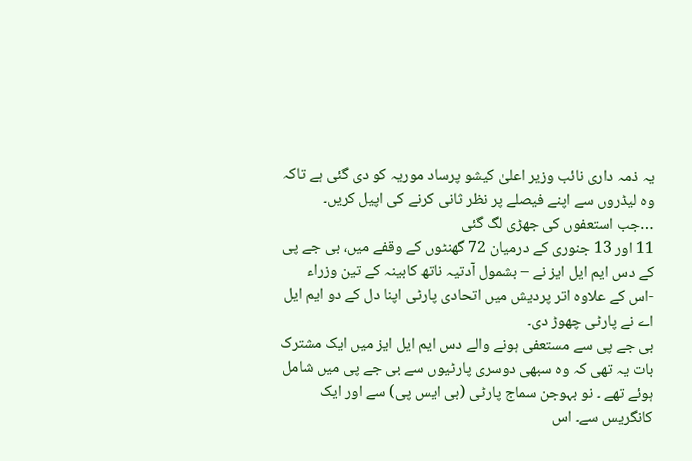یہ ذمہ داری نائب وزیر اعلیٰ کیشو پرساد موریہ کو دی گئی ہے تاکہ وہ لیڈروں سے اپنے فیصلے پر نظر ثانی کرنے کی اپیل کریں۔
…جب استعفوں کی جھڑی لگ گئی
11 اور 13 جنوری کے درمیان 72 گھنٹوں کے وقفے میں، بی جے پی کے دس ایم ایل ایز نے – بشمول آدتیہ ناتھ کابینہ کے تین وزراء -اس کے علاوہ اتر پردیش میں اتحادی پارٹی اپنا دل کے دو ایم ایل اے نے پارٹی چھوڑ دی۔
بی جے پی سے مستعفی ہونے والے دس ایم ایل ایز میں ایک مشترک بات یہ تھی کہ وہ سبھی دوسری پارٹیوں سے بی جے پی میں شامل ہوئے تھے ۔ نو بہوجن سماج پارٹی (بی ایس پی) سے اور ایک کانگریس سے۔ اس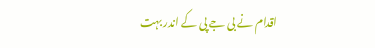اقدام نے بی جے پی کے اندر بہت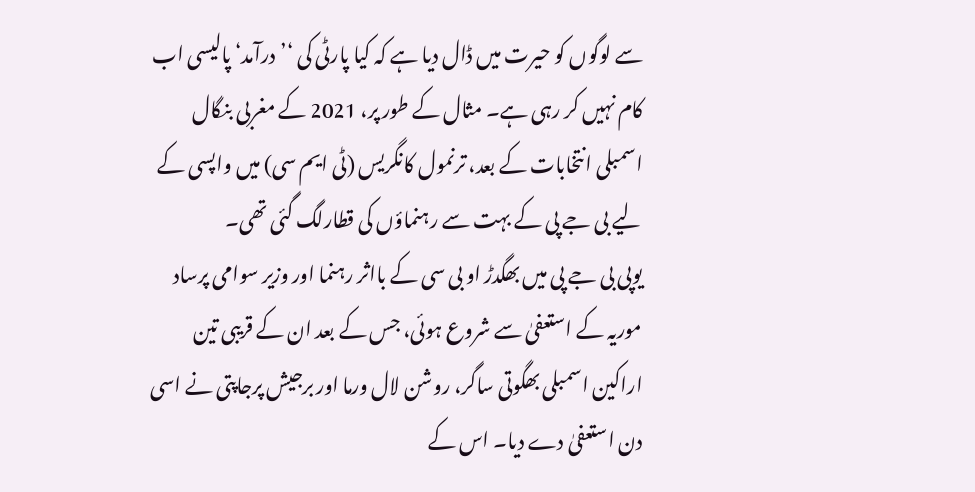سے لوگوں کو حیرت میں ڈال دیا ہے کہ کیا پارٹی کی ‘’درآمد‘ پالیسی اب کام نہیں کر رہی ہے۔ مثال کے طور پر، 2021 کے مغربی بنگال اسمبلی انتخابات کے بعد، ترنمول کانگریس (ٹی ایم سی) میں واپسی کے لیے بی جے پی کے بہت سے رہنماؤں کی قطارلگ گئی تھی۔
یوپی بی جے پی میں بھگدڑ او بی سی کے بااثر رہنما اور وزیر سوامی پرساد موریہ کے استعفیٰ سے شروع ہوئی، جس کے بعد ان کے قریبی تین اراکین اسمبلی بھگوتی ساگر، روشن لال ورما اور برجیش پرجاپتی نے اسی دن استعفیٰ دے دیا۔ اس کے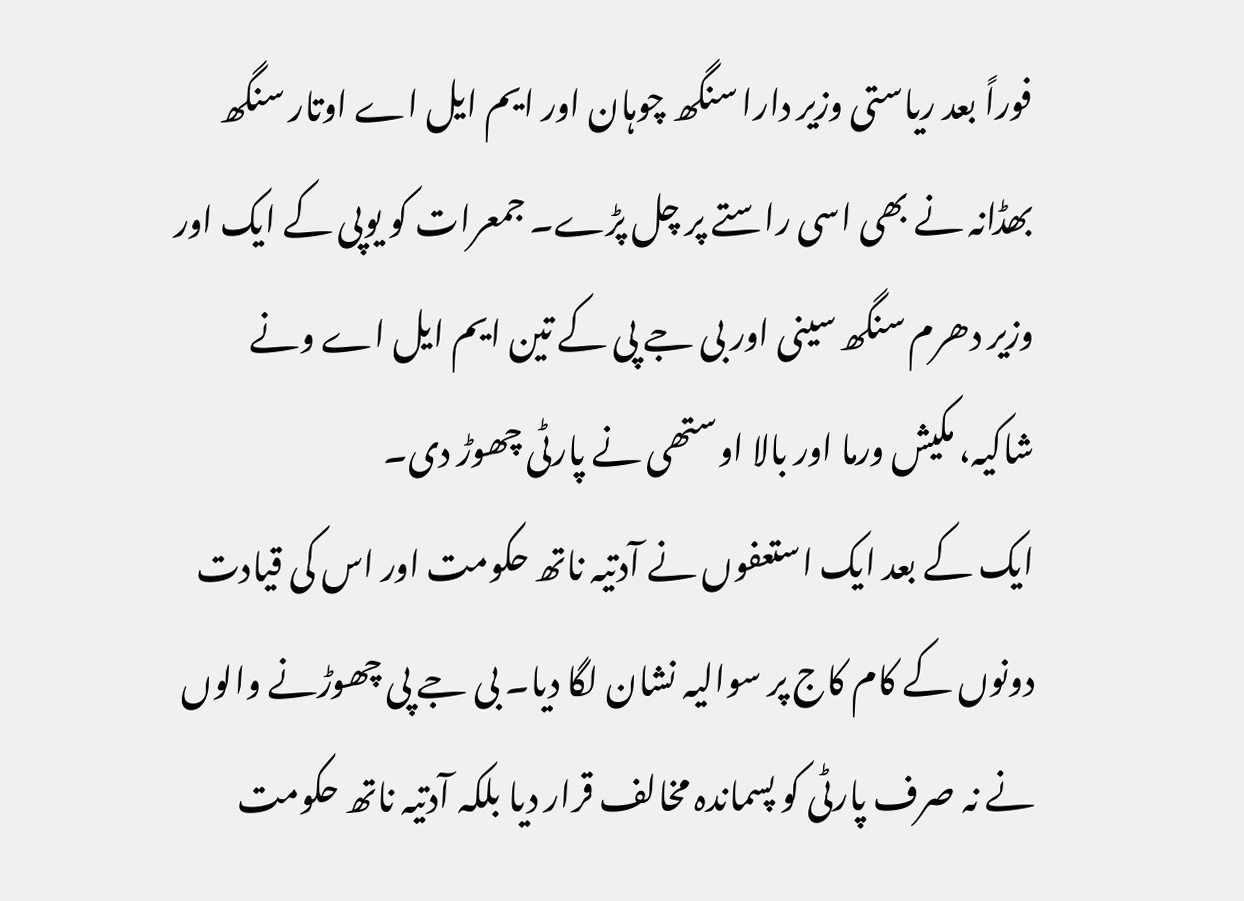فوراً بعد ریاستی وزیر دارا سنگھ چوہان اور ایم ایل اے اوتار سنگھ بھڈانہ نے بھی اسی راستے پر چل پڑے۔ جمعرات کو یوپی کے ایک اور وزیر دھرم سنگھ سینی اور بی جے پی کے تین ایم ایل اے ونے شاکیہ، مکیش ورما اور بالا اوستھی نے پارٹی چھوڑ دی۔
ایک کے بعد ایک استعفوں نے آدتیہ ناتھ حکومت اور اس کی قیادت دونوں کے کام کاج پر سوالیہ نشان لگا دیا۔ بی جے پی چھوڑنے والوں نے نہ صرف پارٹی کو پسماندہ مخالف قرار دیا بلکہ آدتیہ ناتھ حکومت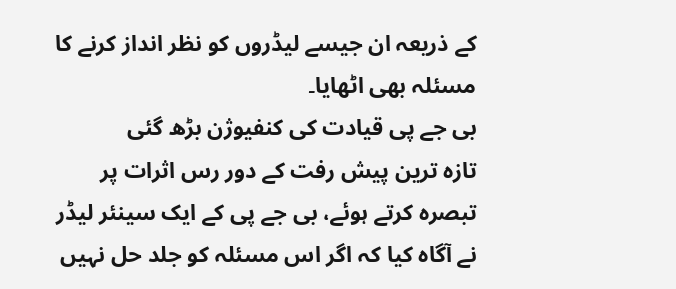کے ذریعہ ان جیسے لیڈروں کو نظر انداز کرنے کا مسئلہ بھی اٹھایا۔
بی جے پی قیادت کی کنفیوژن بڑھ گئی
تازہ ترین پیش رفت کے دور رس اثرات پر تبصرہ کرتے ہوئے، بی جے پی کے ایک سینئر لیڈر نے آگاہ کیا کہ اگر اس مسئلہ کو جلد حل نہیں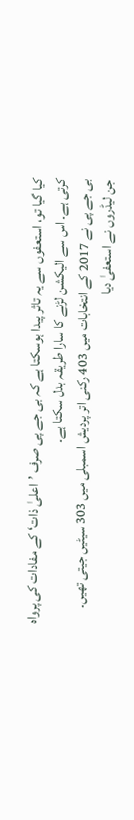کیا گیا تو، استعفوں سے یہ تاثر پیدا ہوسکتا ہے کہ بی جے پی صرف ’اعلیٰ ذات‘ کے مفادات کی پرواہ کرتی ہے۔ اس سے الیکشن لڑنے کا سارا طریقہ بدل سکتا ہے۔
بی جے پی نے 2017 کے انتخابات میں 403 رکنی اتر پردیش اسمبلی میں 303 سیٹیں جیتی تھیں۔
جن لیڈروں نے استعفیٰ دیا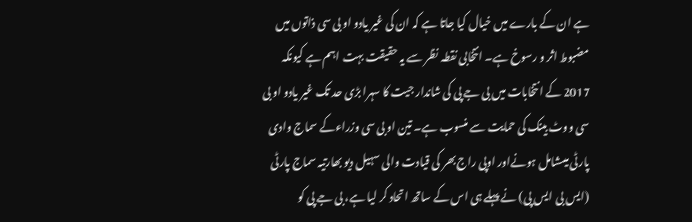ہے ان کے بارے میں خیال کیا جاتا ہے کہ ان کی غیر یادو او بی سی ذاتوں میں مضبوط اثر و رسوخ ہے۔ انتخابی نقطہ نظر سے یہ حقیقت بہت اہم ہے کیونکہ 2017 کے انتخابات میں بی جے پی کی شاندار جیت کا سہرا بڑی حد تک غیر یادو او بی سی ووٹ بینک کی حمایت سے منسوب ہے۔ تین او بی سی وزراءکے سماج وادی پارٹی میںشامل ہونےاور اوپی راج بھر کی قیادت والی سہیل دیو بھارتیہ سماج پارٹی (ایس بی ایس پی) نے پہلے ہی اس کے ساتھ اتحاد کر لیا ہے، بی جے پی کو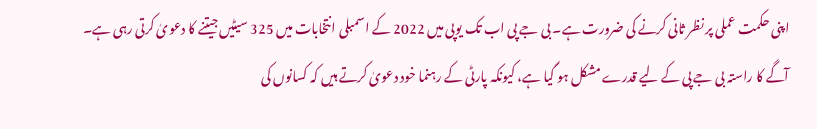اپنی حکمت عملی پر نظر ثانی کرنے کی ضرورت ہے۔ بی جے پی اب تک یوپی میں 2022 کے اسمبلی انتخابات میں 325 سیٹیں جیتنے کا دعویٰ کرتی رہی ہے۔
آگے کا راستہ بی جے پی کے لیے قدرے مشکل ہو گیا ہے، کیونکہ پارٹی کے رہنما خود دعویٰ کرتے ہیں کہ کسانوں کی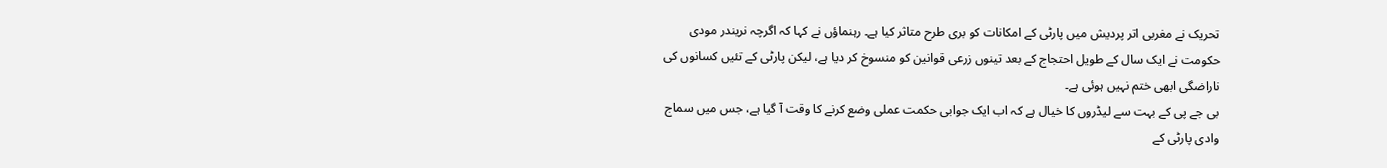تحریک نے مغربی اتر پردیش میں پارٹی کے امکانات کو بری طرح متاثر کیا ہے۔ رہنماؤں نے کہا کہ اگرچہ نریندر مودی حکومت نے ایک سال کے طویل احتجاج کے بعد تینوں زرعی قوانین کو منسوخ کر دیا ہے، لیکن پارٹی کے تئیں کسانوں کی ناراضگی ابھی ختم نہیں ہوئی ہے۔
بی جے پی کے بہت سے لیڈروں کا خیال ہے کہ اب ایک جوابی حکمت عملی وضع کرنے کا وقت آ گیا ہے، جس میں سماج وادی پارٹی کے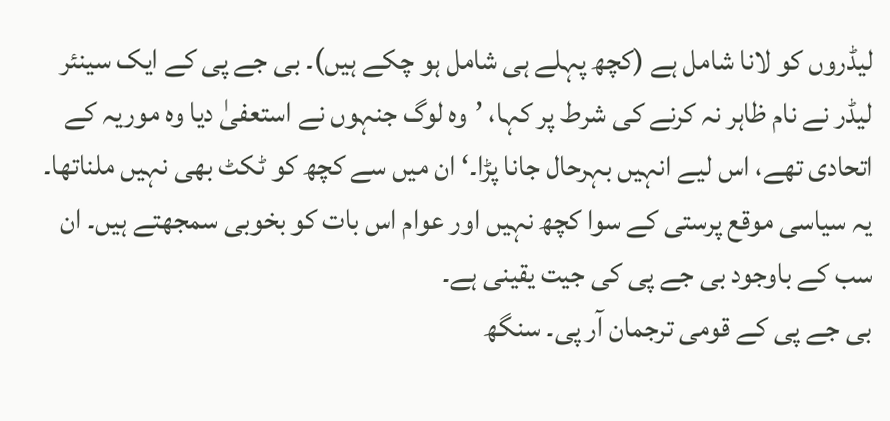لیڈروں کو لانا شامل ہے (کچھ پہلے ہی شامل ہو چکے ہیں)۔ بی جے پی کے ایک سینئر لیڈر نے نام ظاہر نہ کرنے کی شرط پر کہا، ’وہ لوگ جنہوں نے استعفیٰ دیا وہ موریہ کے اتحادی تھے، اس لیے انہیں بہرحال جانا پڑا۔‘ ان میں سے کچھ کو ٹکٹ بھی نہیں ملناتھا۔ یہ سیاسی موقع پرستی کے سوا کچھ نہیں اور عوام اس بات کو بخوبی سمجھتے ہیں۔ ان سب کے باوجود بی جے پی کی جیت یقینی ہے۔
بی جے پی کے قومی ترجمان آر پی۔ سنگھ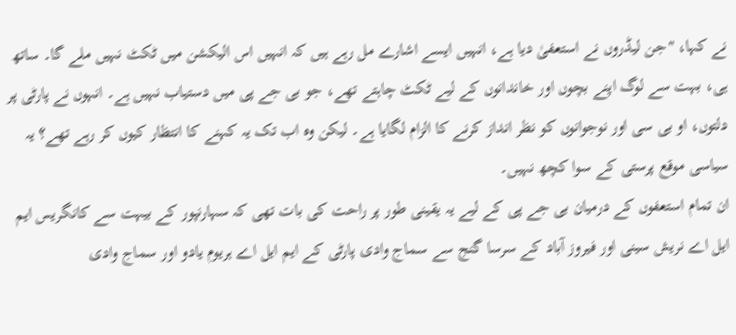نے کہا، "جن لیڈروں نے استعفیٰ دیا ہے، انہیں ایسے اشارے مل رہے ہیں کہ انہیں اس الیکشن میں ٹکٹ نہیں ملے گا۔ ساتھ ہی، بہت سے لوگ اپنے بچوں اور خاندانوں کے لیے ٹکٹ چاہتے تھے، جو بی جے پی میں دستیاب نہیں ہے۔ انہوں نے پارٹی پر دلتوں، او بی سی اور نوجوانوں کو نظر انداز کرنے کا الزام لگایا ہے۔ لیکن وہ اب تک یہ کہنے کا انتظار کیوں کر رہے تھے؟ یہ سیاسی موقع پرستی کے سوا کچھ نہیں۔
ان تمام استعفوں کے درمیان بی جے پی کے لیے یہ یقینی طور پر راحت کی بات تھی کہ سہارنپور کے بیہت سے کانگریس ایم ایل اے نریش سینی اور فیروز آباد کے سرسا گنج سے سماج وادی پارٹی کے ایم ایل اے ہریوم یادو اور سماج وادی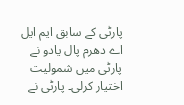پارٹی کے سابق ایم ایل اے دھرم پال یادو نے پارٹی میں شمولیت اختیار کرلی۔ پارٹی نے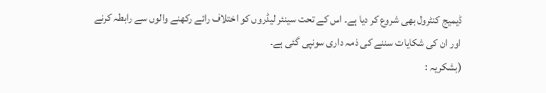ڈیمیج کنٹرول بھی شروع کر دیا ہے۔ اس کے تحت سینئر لیڈروں کو اختلاف رائے رکھنے والوں سے رابطہ کرنے اور ان کی شکایات سننے کی ذمہ داری سونپی گئی ہے۔
(بشکریہ :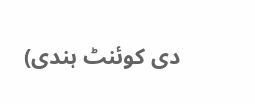دی کوئنٹ ہندی)